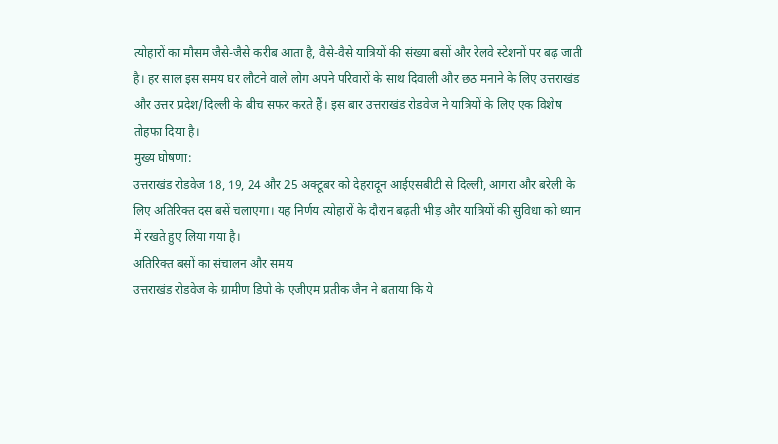त्योहारों का मौसम जैसे-जैसे करीब आता है, वैसे-वैसे यात्रियों की संख्या बसों और रेलवे स्टेशनों पर बढ़ जाती है। हर साल इस समय घर लौटने वाले लोग अपने परिवारों के साथ दिवाली और छठ मनाने के लिए उत्तराखंड और उत्तर प्रदेश/दिल्ली के बीच सफर करते हैं। इस बार उत्तराखंड रोडवेज ने यात्रियों के लिए एक विशेष तोहफा दिया है।
मुख्य घोषणा:
उत्तराखंड रोडवेज 18, 19, 24 और 25 अक्टूबर को देहरादून आईएसबीटी से दिल्ली, आगरा और बरेली के लिए अतिरिक्त दस बसें चलाएगा। यह निर्णय त्योहारों के दौरान बढ़ती भीड़ और यात्रियों की सुविधा को ध्यान में रखते हुए लिया गया है।
अतिरिक्त बसों का संचालन और समय
उत्तराखंड रोडवेज के ग्रामीण डिपो के एजीएम प्रतीक जैन ने बताया कि ये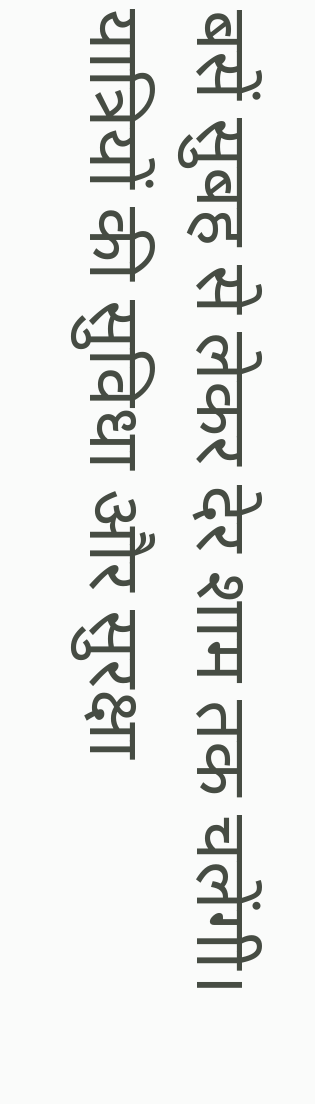बसें सुबह से लेकर देर शाम तक चलेंगी।
यात्रियों की सुविधा और सुरक्षा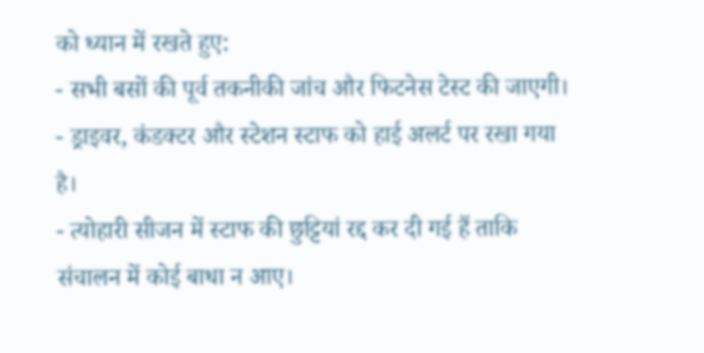को ध्यान में रखते हुए:
- सभी बसों की पूर्व तकनीकी जांच और फिटनेस टेस्ट की जाएगी।
- ड्राइवर, कंडक्टर और स्टेशन स्टाफ को हाई अलर्ट पर रखा गया है।
- त्योहारी सीजन में स्टाफ की छुट्टियां रद्द कर दी गई हैं ताकि संचालन में कोई बाधा न आए।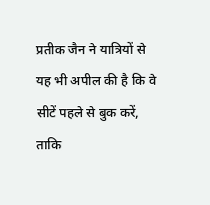प्रतीक जैन ने यात्रियों से यह भी अपील की है कि वे सीटें पहले से बुक करें, ताकि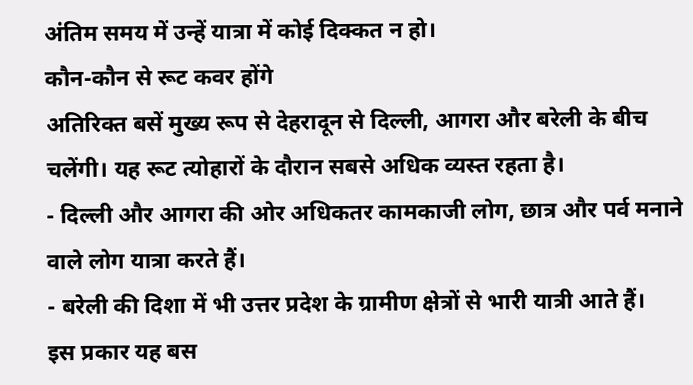अंतिम समय में उन्हें यात्रा में कोई दिक्कत न हो।
कौन-कौन से रूट कवर होंगे
अतिरिक्त बसें मुख्य रूप से देहरादून से दिल्ली, आगरा और बरेली के बीच चलेंगी। यह रूट त्योहारों के दौरान सबसे अधिक व्यस्त रहता है।
- दिल्ली और आगरा की ओर अधिकतर कामकाजी लोग, छात्र और पर्व मनाने वाले लोग यात्रा करते हैं।
- बरेली की दिशा में भी उत्तर प्रदेश के ग्रामीण क्षेत्रों से भारी यात्री आते हैं।
इस प्रकार यह बस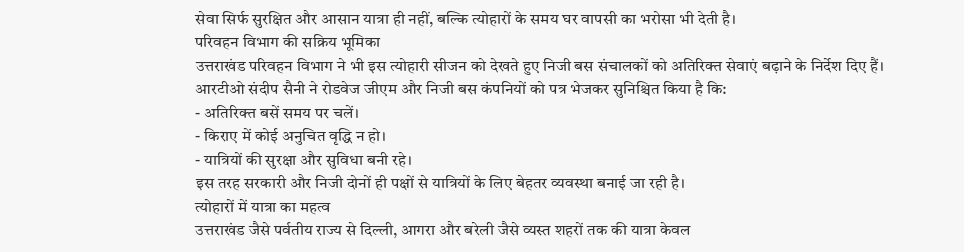सेवा सिर्फ सुरक्षित और आसान यात्रा ही नहीं, बल्कि त्योहारों के समय घर वापसी का भरोसा भी देती है।
परिवहन विभाग की सक्रिय भूमिका
उत्तराखंड परिवहन विभाग ने भी इस त्योहारी सीजन को देखते हुए निजी बस संचालकों को अतिरिक्त सेवाएं बढ़ाने के निर्देश दिए हैं।
आरटीओ संदीप सैनी ने रोडवेज जीएम और निजी बस कंपनियों को पत्र भेजकर सुनिश्चित किया है कि:
- अतिरिक्त बसें समय पर चलें।
- किराए में कोई अनुचित वृद्धि न हो।
- यात्रियों की सुरक्षा और सुविधा बनी रहे।
इस तरह सरकारी और निजी दोनों ही पक्षों से यात्रियों के लिए बेहतर व्यवस्था बनाई जा रही है।
त्योहारों में यात्रा का महत्व
उत्तराखंड जैसे पर्वतीय राज्य से दिल्ली, आगरा और बरेली जैसे व्यस्त शहरों तक की यात्रा केवल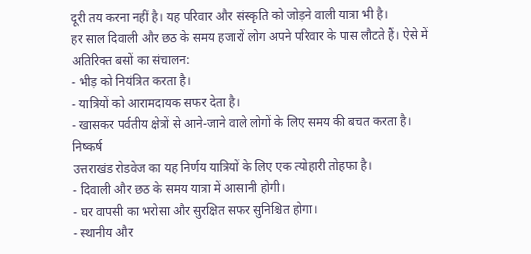दूरी तय करना नहीं है। यह परिवार और संस्कृति को जोड़ने वाली यात्रा भी है।
हर साल दिवाली और छठ के समय हजारों लोग अपने परिवार के पास लौटते हैं। ऐसे में अतिरिक्त बसों का संचालन:
- भीड़ को नियंत्रित करता है।
- यात्रियों को आरामदायक सफर देता है।
- खासकर पर्वतीय क्षेत्रों से आने-जाने वाले लोगों के लिए समय की बचत करता है।
निष्कर्ष
उत्तराखंड रोडवेज का यह निर्णय यात्रियों के लिए एक त्योहारी तोहफा है।
- दिवाली और छठ के समय यात्रा में आसानी होगी।
- घर वापसी का भरोसा और सुरक्षित सफर सुनिश्चित होगा।
- स्थानीय और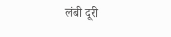लंबी दूरी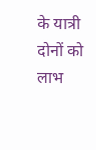के यात्री दोनों को लाभ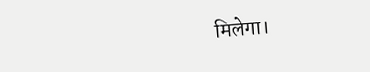मिलेगा।